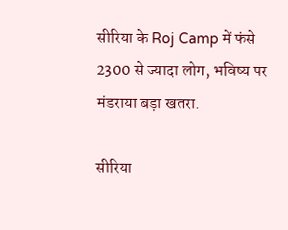सीरिया के Roj Camp में फंसे 2300 से ज्यादा लोग, भविष्य पर मंडराया बड़ा खतरा.

सीरिया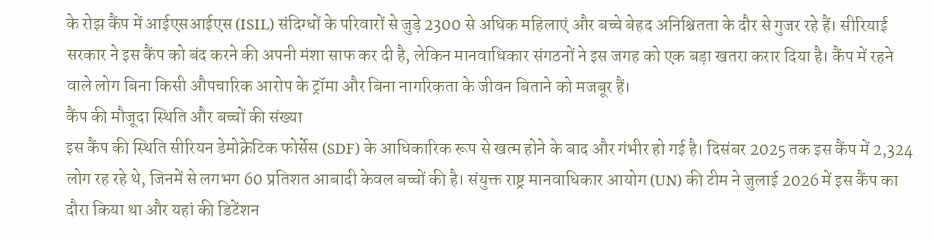के रोझ कैंप में आईएसआईएस (ISIL) संदिग्धों के परिवारों से जुड़े 2300 से अधिक महिलाएं और बच्चे बेहद अनिश्चितता के दौर से गुजर रहे हैं। सीरियाई सरकार ने इस कैंप को बंद करने की अपनी मंशा साफ कर दी है, लेकिन मानवाधिकार संगठनों ने इस जगह को एक बड़ा खतरा करार दिया है। कैंप में रहने वाले लोग बिना किसी औपचारिक आरोप के ट्रॉमा और बिना नागरिकता के जीवन बिताने को मजबूर हैं।
कैंप की मौजूदा स्थिति और बच्चों की संख्या
इस कैंप की स्थिति सीरियन डेमोक्रेटिक फोर्सेस (SDF) के आधिकारिक रूप से खत्म होने के बाद और गंभीर हो गई है। दिसंबर 2025 तक इस कैंप में 2,324 लोग रह रहे थे, जिनमें से लगभग 60 प्रतिशत आबादी केवल बच्चों की है। संयुक्त राष्ट्र मानवाधिकार आयोग (UN) की टीम ने जुलाई 2026 में इस कैंप का दौरा किया था और यहां की डिटेंशन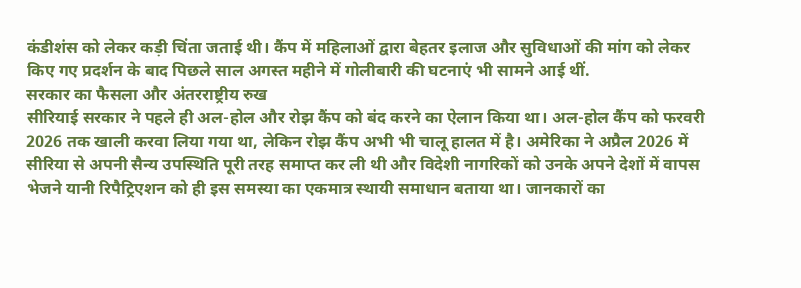कंडीशंस को लेकर कड़ी चिंता जताई थी। कैंप में महिलाओं द्वारा बेहतर इलाज और सुविधाओं की मांग को लेकर किए गए प्रदर्शन के बाद पिछले साल अगस्त महीने में गोलीबारी की घटनाएं भी सामने आई थीं.
सरकार का फैसला और अंतरराष्ट्रीय रुख
सीरियाई सरकार ने पहले ही अल-होल और रोझ कैंप को बंद करने का ऐलान किया था। अल-होल कैंप को फरवरी 2026 तक खाली करवा लिया गया था, लेकिन रोझ कैंप अभी भी चालू हालत में है। अमेरिका ने अप्रैल 2026 में सीरिया से अपनी सैन्य उपस्थिति पूरी तरह समाप्त कर ली थी और विदेशी नागरिकों को उनके अपने देशों में वापस भेजने यानी रिपैट्रिएशन को ही इस समस्या का एकमात्र स्थायी समाधान बताया था। जानकारों का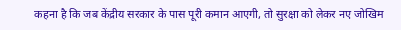कहना है कि जब केंद्रीय सरकार के पास पूरी कमान आएगी, तो सुरक्षा को लेकर नए जोखिम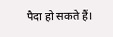पैदा हो सकते हैं।